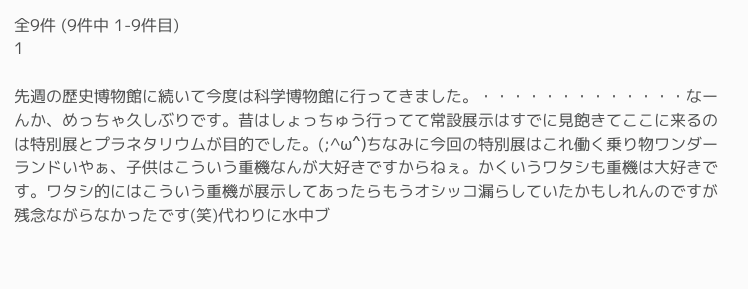全9件 (9件中 1-9件目)
1

先週の歴史博物館に続いて今度は科学博物館に行ってきました。・・・・・・・・・・・・・なーんか、めっちゃ久しぶりです。昔はしょっちゅう行ってて常設展示はすでに見飽きてここに来るのは特別展とプラネタリウムが目的でした。(;^ω^)ちなみに今回の特別展はこれ働く乗り物ワンダーランドいやぁ、子供はこういう重機なんが大好きですからねぇ。かくいうワタシも重機は大好きです。ワタシ的にはこういう重機が展示してあったらもうオシッコ漏らしていたかもしれんのですが残念ながらなかったです(笑)代わりに水中ブ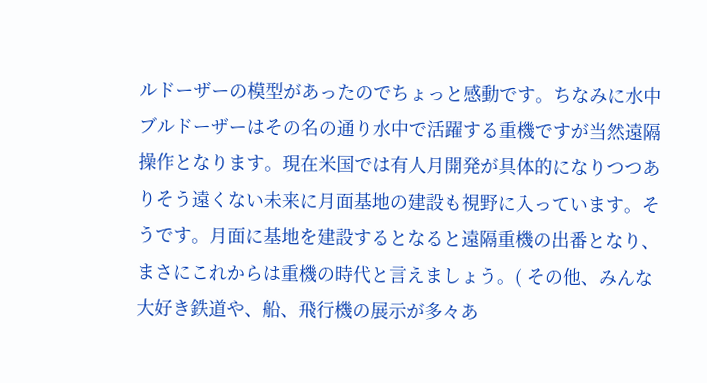ルドーザーの模型があったのでちょっと感動です。ちなみに水中ブルドーザーはその名の通り水中で活躍する重機ですが当然遠隔操作となります。現在米国では有人月開発が具体的になりつつありそう遠くない未来に月面基地の建設も視野に入っています。そうです。月面に基地を建設するとなると遠隔重機の出番となり、まさにこれからは重機の時代と言えましょう。( その他、みんな大好き鉄道や、船、飛行機の展示が多々あ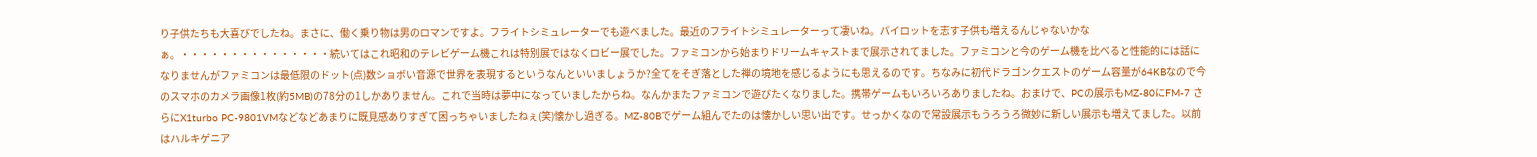り子供たちも大喜びでしたね。まさに、働く乗り物は男のロマンですよ。フライトシミュレーターでも遊べました。最近のフライトシミュレーターって凄いね。パイロットを志す子供も増えるんじゃないかなぁ。・・・・・・・・・・・・・・・続いてはこれ昭和のテレビゲーム機これは特別展ではなくロビー展でした。ファミコンから始まりドリームキャストまで展示されてました。ファミコンと今のゲーム機を比べると性能的には話になりませんがファミコンは最低限のドット(点)数ショボい音源で世界を表現するというなんといいましょうか?全てをそぎ落とした禅の境地を感じるようにも思えるのです。ちなみに初代ドラゴンクエストのゲーム容量が64KBなので今のスマホのカメラ画像1枚(約5MB)の78分の1しかありません。これで当時は夢中になっていましたからね。なんかまたファミコンで遊びたくなりました。携帯ゲームもいろいろありましたね。おまけで、PCの展示もMZ-80にFM-7 さらにX1turbo PC-9801VMなどなどあまりに既見感ありすぎて困っちゃいましたねぇ(笑)懐かし過ぎる。MZ-80Bでゲーム組んでたのは懐かしい思い出です。せっかくなので常設展示もうろうろ微妙に新しい展示も増えてました。以前はハルキゲニア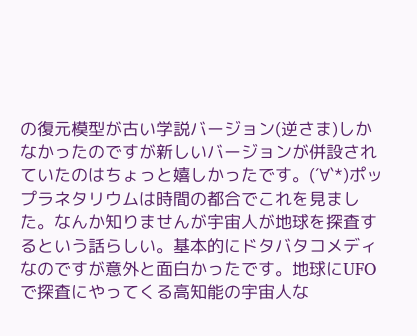の復元模型が古い学説バージョン(逆さま)しかなかったのですが新しいバージョンが併設されていたのはちょっと嬉しかったです。(´∀`*)ポップラネタリウムは時間の都合でこれを見ました。なんか知りませんが宇宙人が地球を探査するという話らしい。基本的にドタバタコメディなのですが意外と面白かったです。地球にUFOで探査にやってくる高知能の宇宙人な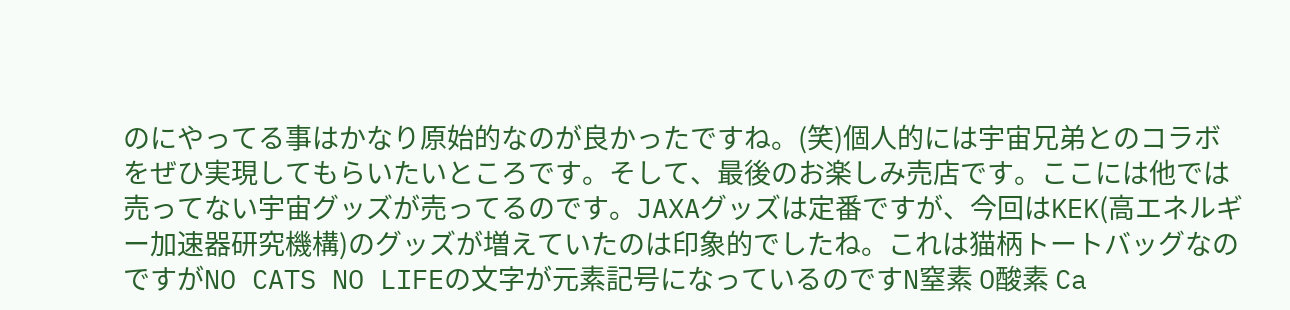のにやってる事はかなり原始的なのが良かったですね。(笑)個人的には宇宙兄弟とのコラボをぜひ実現してもらいたいところです。そして、最後のお楽しみ売店です。ここには他では売ってない宇宙グッズが売ってるのです。JAXAグッズは定番ですが、今回はKEK(高エネルギー加速器研究機構)のグッズが増えていたのは印象的でしたね。これは猫柄トートバッグなのですがNO CATS NO LIFEの文字が元素記号になっているのですN窒素 O酸素 Ca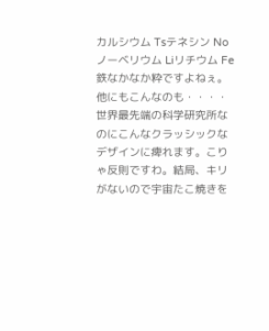カルシウム Tsテネシン Noノーベリウム Liリチウム Fe鉄なかなか粋ですよねぇ。他にもこんなのも・・・・世界最先端の科学研究所なのにこんなクラッシックなデザインに痺れます。こりゃ反則ですわ。結局、キリがないので宇宙たこ焼きを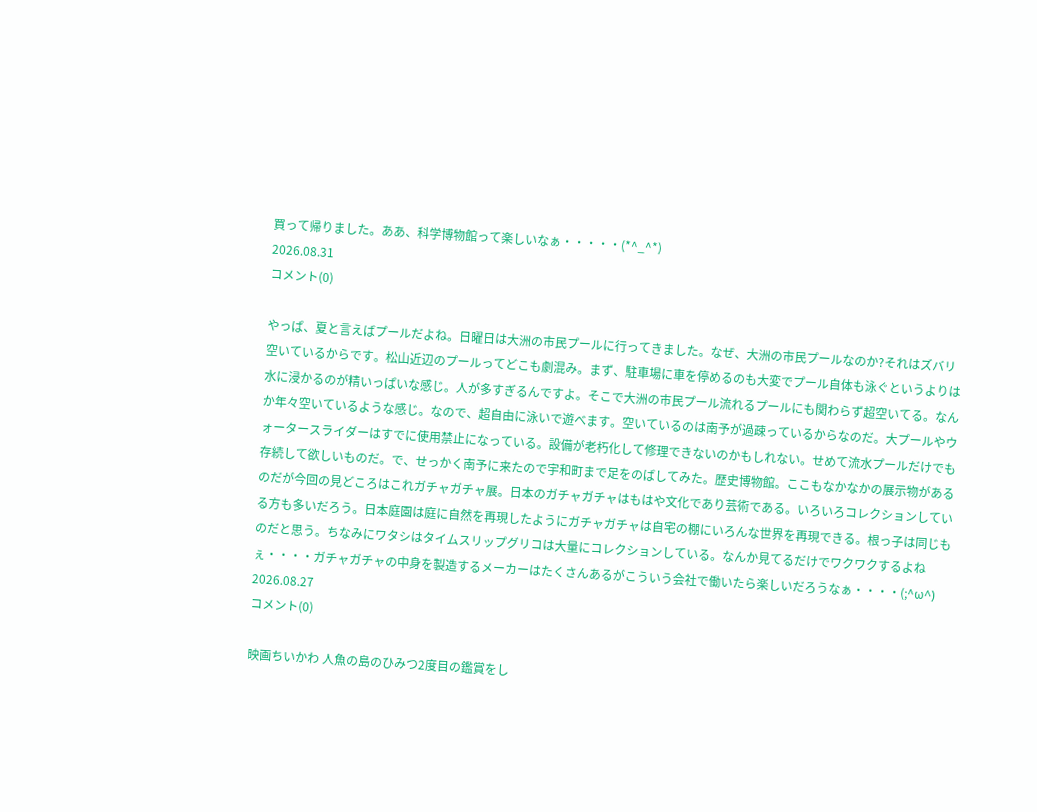買って帰りました。ああ、科学博物館って楽しいなぁ・・・・・(*^_^*)
2026.08.31
コメント(0)

やっぱ、夏と言えばプールだよね。日曜日は大洲の市民プールに行ってきました。なぜ、大洲の市民プールなのか?それはズバリ空いているからです。松山近辺のプールってどこも劇混み。まず、駐車場に車を停めるのも大変でプール自体も泳ぐというよりは水に浸かるのが精いっぱいな感じ。人が多すぎるんですよ。そこで大洲の市民プール流れるプールにも関わらず超空いてる。なんか年々空いているような感じ。なので、超自由に泳いで遊べます。空いているのは南予が過疎っているからなのだ。大プールやウォータースライダーはすでに使用禁止になっている。設備が老朽化して修理できないのかもしれない。せめて流水プールだけでも存続して欲しいものだ。で、せっかく南予に来たので宇和町まで足をのばしてみた。歴史博物館。ここもなかなかの展示物があるのだが今回の見どころはこれガチャガチャ展。日本のガチャガチャはもはや文化であり芸術である。いろいろコレクションしている方も多いだろう。日本庭園は庭に自然を再現したようにガチャガチャは自宅の棚にいろんな世界を再現できる。根っ子は同じものだと思う。ちなみにワタシはタイムスリップグリコは大量にコレクションしている。なんか見てるだけでワクワクするよねぇ・・・・ガチャガチャの中身を製造するメーカーはたくさんあるがこういう会社で働いたら楽しいだろうなぁ・・・・(;^ω^)
2026.08.27
コメント(0)

映画ちいかわ 人魚の島のひみつ2度目の鑑賞をし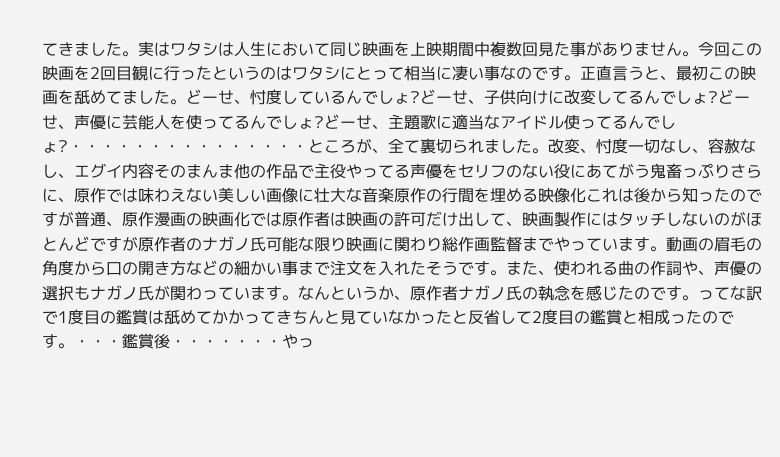てきました。実はワタシは人生において同じ映画を上映期間中複数回見た事がありません。今回この映画を2回目観に行ったというのはワタシにとって相当に凄い事なのです。正直言うと、最初この映画を舐めてました。どーせ、忖度しているんでしょ?どーせ、子供向けに改変してるんでしょ?どーせ、声優に芸能人を使ってるんでしょ?どーせ、主題歌に適当なアイドル使ってるんでしょ?・・・・・・・・・・・・・・・ところが、全て裏切られました。改変、忖度一切なし、容赦なし、エグイ内容そのまんま他の作品で主役やってる声優をセリフのない役にあてがう鬼畜っぷりさらに、原作では味わえない美しい画像に壮大な音楽原作の行間を埋める映像化これは後から知ったのですが普通、原作漫画の映画化では原作者は映画の許可だけ出して、映画製作にはタッチしないのがほとんどですが原作者のナガノ氏可能な限り映画に関わり総作画監督までやっています。動画の眉毛の角度から口の開き方などの細かい事まで注文を入れたそうです。また、使われる曲の作詞や、声優の選択もナガノ氏が関わっています。なんというか、原作者ナガノ氏の執念を感じたのです。ってな訳で1度目の鑑賞は舐めてかかってきちんと見ていなかったと反省して2度目の鑑賞と相成ったのです。・・・鑑賞後・・・・・・・やっ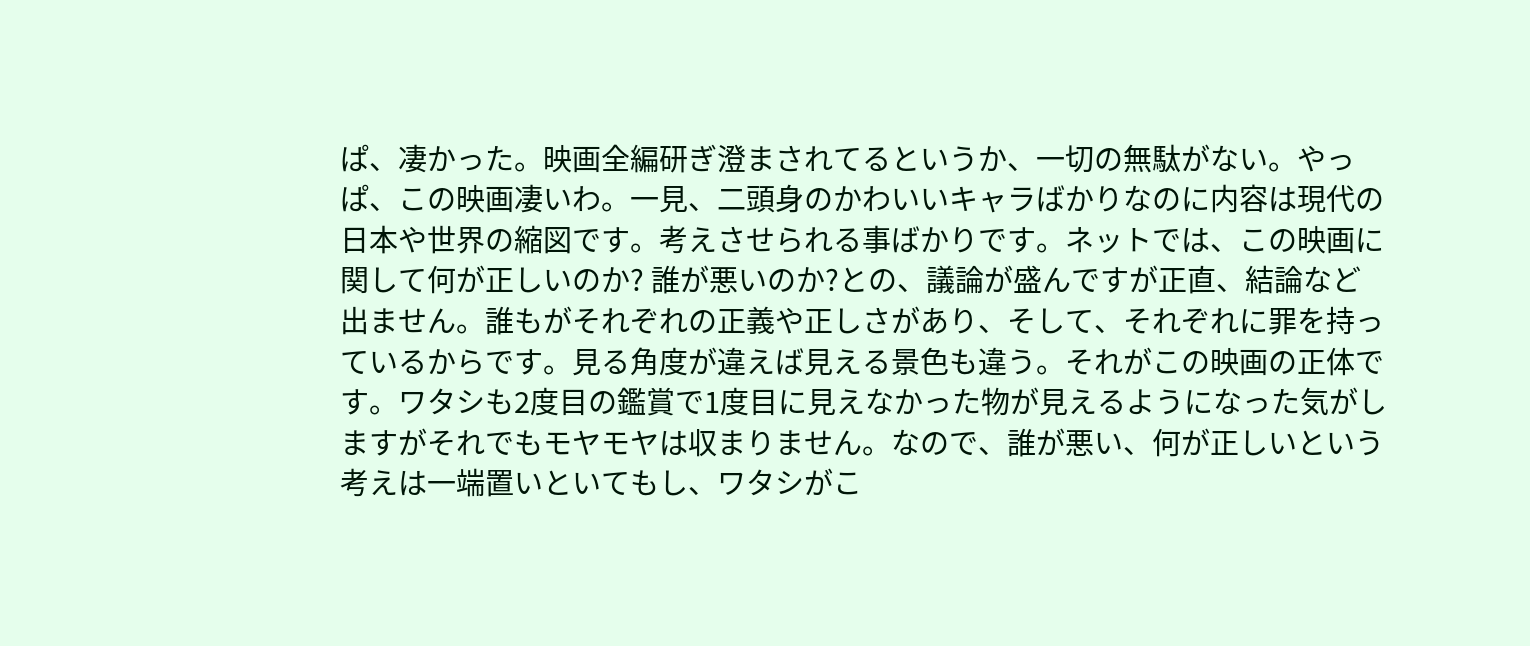ぱ、凄かった。映画全編研ぎ澄まされてるというか、一切の無駄がない。やっぱ、この映画凄いわ。一見、二頭身のかわいいキャラばかりなのに内容は現代の日本や世界の縮図です。考えさせられる事ばかりです。ネットでは、この映画に関して何が正しいのか? 誰が悪いのか?との、議論が盛んですが正直、結論など出ません。誰もがそれぞれの正義や正しさがあり、そして、それぞれに罪を持っているからです。見る角度が違えば見える景色も違う。それがこの映画の正体です。ワタシも2度目の鑑賞で1度目に見えなかった物が見えるようになった気がしますがそれでもモヤモヤは収まりません。なので、誰が悪い、何が正しいという考えは一端置いといてもし、ワタシがこ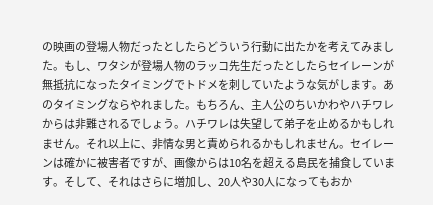の映画の登場人物だったとしたらどういう行動に出たかを考えてみました。もし、ワタシが登場人物のラッコ先生だったとしたらセイレーンが無抵抗になったタイミングでトドメを刺していたような気がします。あのタイミングならやれました。もちろん、主人公のちいかわやハチワレからは非難されるでしょう。ハチワレは失望して弟子を止めるかもしれません。それ以上に、非情な男と責められるかもしれません。セイレーンは確かに被害者ですが、画像からは10名を超える島民を捕食しています。そして、それはさらに増加し、20人や30人になってもおか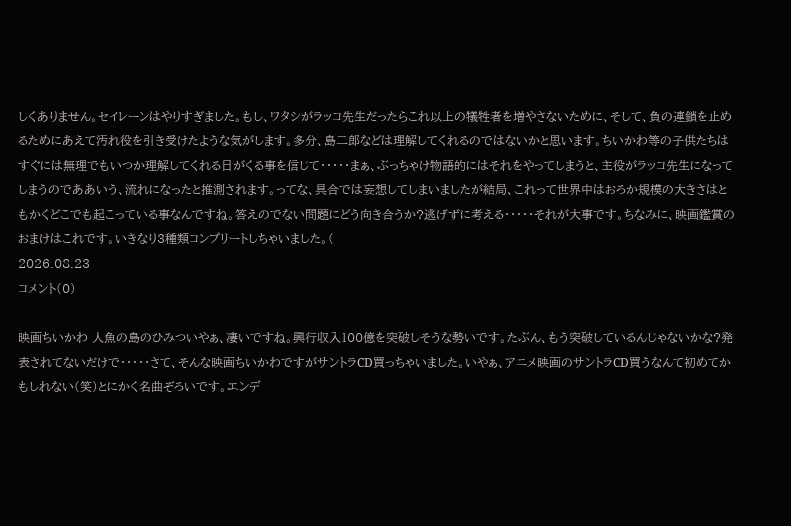しくありません。セイレーンはやりすぎました。もし、ワタシがラッコ先生だったらこれ以上の犠牲者を増やさないために、そして、負の連鎖を止めるためにあえて汚れ役を引き受けたような気がします。多分、島二郎などは理解してくれるのではないかと思います。ちいかわ等の子供たちはすぐには無理でもいつか理解してくれる日がくる事を信じて・・・・・まぁ、ぶっちゃけ物語的にはそれをやってしまうと、主役がラッコ先生になってしまうのでああいう、流れになったと推測されます。ってな、具合では妄想してしまいましたが結局、これって世界中はおろか規模の大きさはともかくどこでも起こっている事なんですね。答えのでない問題にどう向き合うか?逃げずに考える・・・・・それが大事です。ちなみに、映画鑑賞のおまけはこれです。いきなり3種類コンプリートしちゃいました。(
2026.08.23
コメント(0)

映画ちいかわ 人魚の島のひみついやぁ、凄いですね。興行収入100億を突破しそうな勢いです。たぶん、もう突破しているんじゃないかな?発表されてないだけで・・・・・さて、そんな映画ちいかわですがサントラCD買っちゃいました。いやぁ、アニメ映画のサントラCD買うなんて初めてかもしれない(笑)とにかく名曲ぞろいです。エンデ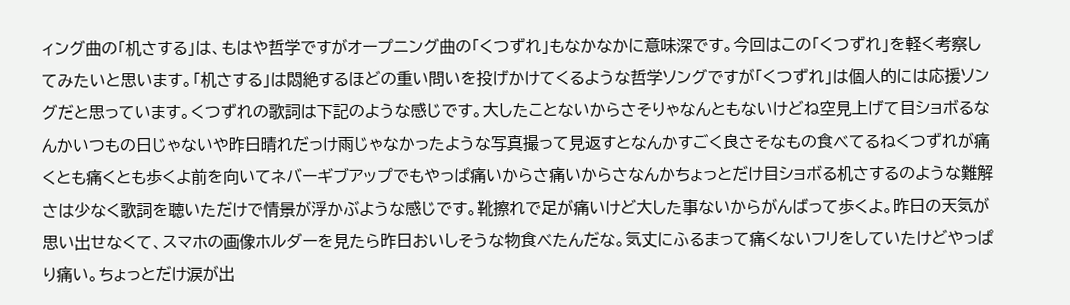ィング曲の「机さする」は、もはや哲学ですがオープニング曲の「くつずれ」もなかなかに意味深です。今回はこの「くつずれ」を軽く考察してみたいと思います。「机さする」は悶絶するほどの重い問いを投げかけてくるような哲学ソングですが「くつずれ」は個人的には応援ソングだと思っています。くつずれの歌詞は下記のような感じです。大したことないからさそりゃなんともないけどね空見上げて目ショボるなんかいつもの日じゃないや昨日晴れだっけ雨じゃなかったような写真撮って見返すとなんかすごく良さそなもの食べてるねくつずれが痛くとも痛くとも歩くよ前を向いてネバーギブアップでもやっぱ痛いからさ痛いからさなんかちょっとだけ目ショボる机さするのような難解さは少なく歌詞を聴いただけで情景が浮かぶような感じです。靴擦れで足が痛いけど大した事ないからがんばって歩くよ。昨日の天気が思い出せなくて、スマホの画像ホルダーを見たら昨日おいしそうな物食べたんだな。気丈にふるまって痛くないフリをしていたけどやっぱり痛い。ちょっとだけ涙が出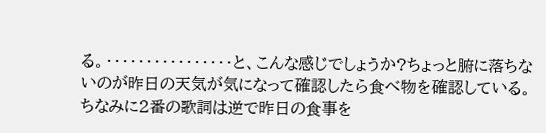る。・・・・・・・・・・・・・・・・と、こんな感じでしょうか?ちょっと腑に落ちないのが昨日の天気が気になって確認したら食べ物を確認している。ちなみに2番の歌詞は逆で昨日の食事を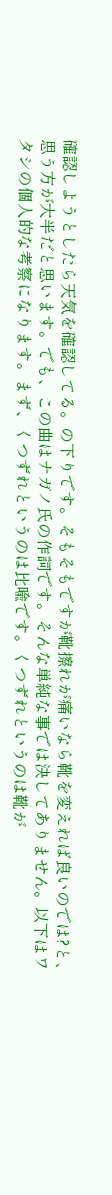確認しようとしたら天気を確認してる。の下りです。そもそもですが靴擦れが痛いなら靴を変えれば良いのでは?と、思う方が大半だと思います。でも、この曲はナガノ氏の作詞です。そんな単純な事では決してありません。以下はワタシの個人的な考察になります。まず、くつずれというのは比喩です。くつずれというのは靴が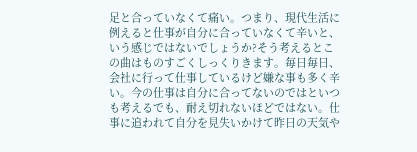足と合っていなくて痛い。つまり、現代生活に例えると仕事が自分に合っていなくて辛いと、いう感じではないでしょうか?そう考えるとこの曲はものすごくしっくりきます。毎日毎日、会社に行って仕事しているけど嫌な事も多く辛い。今の仕事は自分に合ってないのではといつも考えるでも、耐え切れないほどではない。仕事に追われて自分を見失いかけて昨日の天気や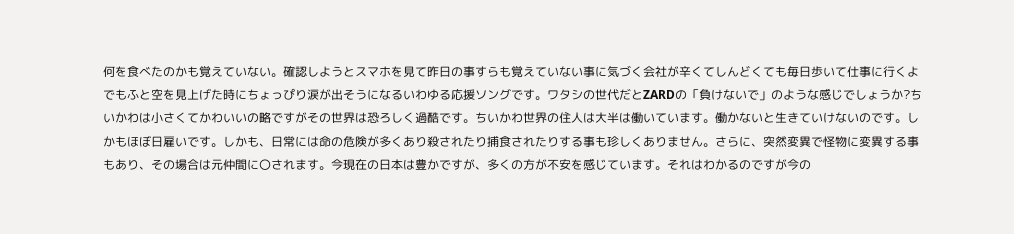何を食べたのかも覚えていない。確認しようとスマホを見て昨日の事すらも覚えていない事に気づく会社が辛くてしんどくても毎日歩いて仕事に行くよでもふと空を見上げた時にちょっぴり涙が出そうになるいわゆる応援ソングです。ワタシの世代だとZARDの「負けないで」のような感じでしょうか?ちいかわは小さくてかわいいの略ですがその世界は恐ろしく過酷です。ちいかわ世界の住人は大半は働いています。働かないと生きていけないのです。しかもほぼ日雇いです。しかも、日常には命の危険が多くあり殺されたり捕食されたりする事も珍しくありません。さらに、突然変異で怪物に変異する事もあり、その場合は元仲間に〇されます。今現在の日本は豊かですが、多くの方が不安を感じています。それはわかるのですが今の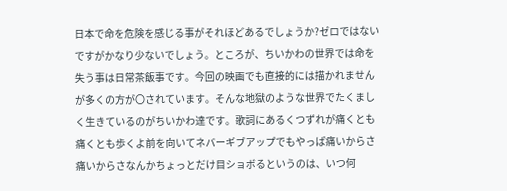日本で命を危険を感じる事がそれほどあるでしょうか?ゼロではないですがかなり少ないでしょう。ところが、ちいかわの世界では命を失う事は日常茶飯事です。今回の映画でも直接的には描かれませんが多くの方が〇されています。そんな地獄のような世界でたくましく生きているのがちいかわ達です。歌詞にあるくつずれが痛くとも痛くとも歩くよ前を向いてネバーギブアップでもやっぱ痛いからさ痛いからさなんかちょっとだけ目ショボるというのは、いつ何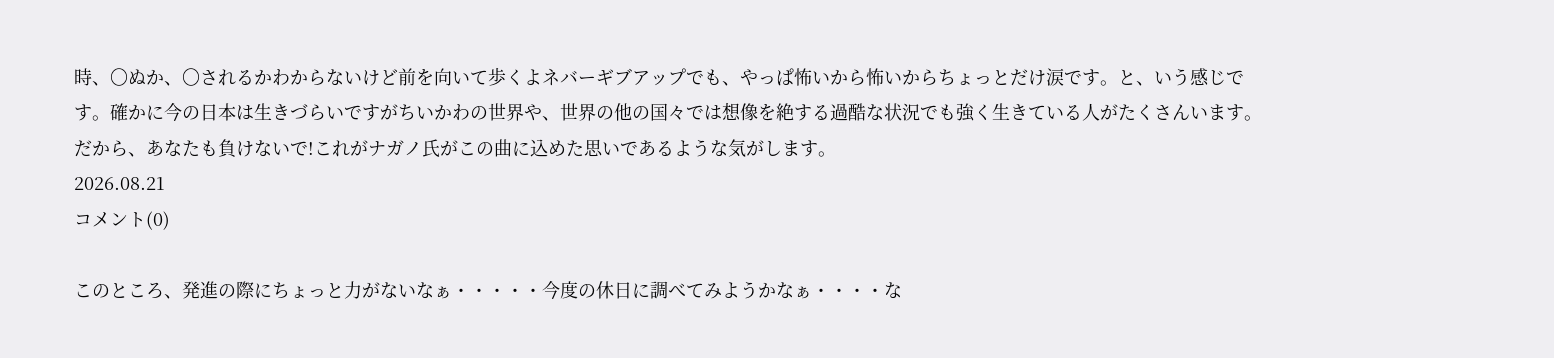時、〇ぬか、〇されるかわからないけど前を向いて歩くよネバーギブアップでも、やっぱ怖いから怖いからちょっとだけ涙です。と、いう感じです。確かに今の日本は生きづらいですがちいかわの世界や、世界の他の国々では想像を絶する過酷な状況でも強く生きている人がたくさんいます。だから、あなたも負けないで!これがナガノ氏がこの曲に込めた思いであるような気がします。
2026.08.21
コメント(0)

このところ、発進の際にちょっと力がないなぁ・・・・・今度の休日に調べてみようかなぁ・・・・な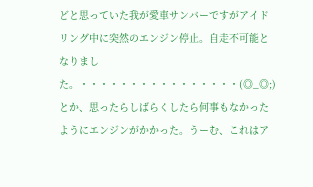どと思っていた我が愛車サンバーですがアイドリング中に突然のエンジン停止。自走不可能となりました。・・・・・・・・・・・・・・・・(◎_◎;)とか、思ったらしばらくしたら何事もなかったようにエンジンがかかった。うーむ、これはア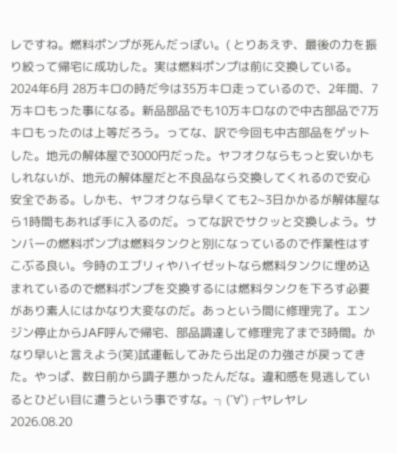レですね。燃料ポンプが死んだっぽい。( とりあえず、最後の力を振り絞って帰宅に成功した。実は燃料ポンプは前に交換している。2024年6月 28万キロの時だ今は35万キロ走っているので、2年間、7万キロもった事になる。新品部品でも10万キロなので中古部品で7万キロもったのは上等だろう。ってな、訳で今回も中古部品をゲットした。地元の解体屋で3000円だった。ヤフオクならもっと安いかもしれないが、地元の解体屋だと不良品なら交換してくれるので安心安全である。しかも、ヤフオクなら早くても2~3日かかるが解体屋なら1時間もあれば手に入るのだ。ってな訳でサクッと交換しよう。サンバーの燃料ポンプは燃料タンクと別になっているので作業性はすこぶる良い。今時のエブリィやハイゼットなら燃料タンクに埋め込まれているので燃料ポンプを交換するには燃料タンクを下ろす必要があり素人にはかなり大変なのだ。あっという間に修理完了。エンジン停止からJAF呼んで帰宅、部品調達して修理完了まで3時間。かなり早いと言えよう(笑)試運転してみたら出足の力強さが戻ってきた。やっぱ、数日前から調子悪かったんだな。違和感を見逃しているとひどい目に遭うという事ですな。┐(´∀`)┌ヤレヤレ
2026.08.20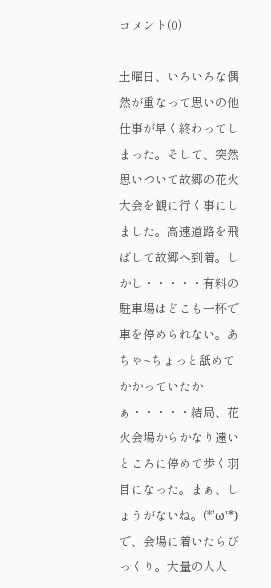コメント(0)

土曜日、いろいろな偶然が重なって思いの他仕事が早く終わってしまった。そして、突然思いついて故郷の花火大会を観に行く事にしました。高速道路を飛ばして故郷へ到着。しかし・・・・・有料の駐車場はどこも一杯で車を停められない。あちゃ~ちょっと舐めてかかっていたかぁ・・・・・結局、花火会場からかなり遠いところに停めて歩く羽目になった。まぁ、しょうがないね。(*'ω'*)で、会場に着いたらびっくり。大量の人人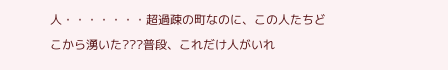人・・・・・・・超過疎の町なのに、この人たちどこから湧いた???普段、これだけ人がいれ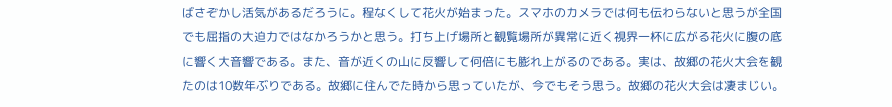ばさぞかし活気があるだろうに。程なくして花火が始まった。スマホのカメラでは何も伝わらないと思うが全国でも屈指の大迫力ではなかろうかと思う。打ち上げ場所と観覧場所が異常に近く視界一杯に広がる花火に腹の底に響く大音響である。また、音が近くの山に反響して何倍にも膨れ上がるのである。実は、故郷の花火大会を観たのは10数年ぶりである。故郷に住んでた時から思っていたが、今でもそう思う。故郷の花火大会は凄まじい。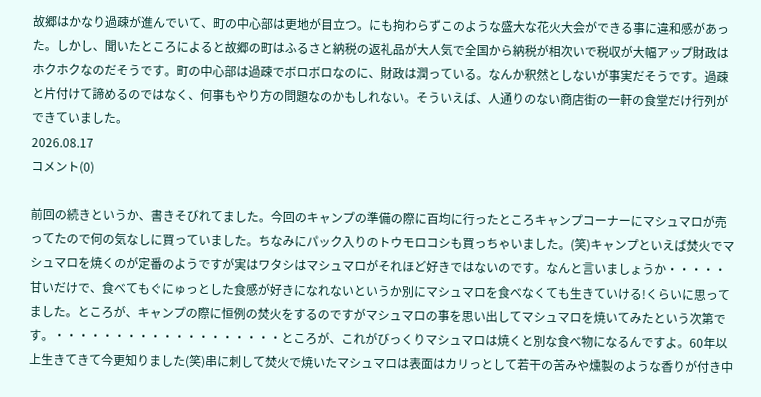故郷はかなり過疎が進んでいて、町の中心部は更地が目立つ。にも拘わらずこのような盛大な花火大会ができる事に違和感があった。しかし、聞いたところによると故郷の町はふるさと納税の返礼品が大人気で全国から納税が相次いで税収が大幅アップ財政はホクホクなのだそうです。町の中心部は過疎でボロボロなのに、財政は潤っている。なんか釈然としないが事実だそうです。過疎と片付けて諦めるのではなく、何事もやり方の問題なのかもしれない。そういえば、人通りのない商店街の一軒の食堂だけ行列ができていました。
2026.08.17
コメント(0)

前回の続きというか、書きそびれてました。今回のキャンプの準備の際に百均に行ったところキャンプコーナーにマシュマロが売ってたので何の気なしに買っていました。ちなみにパック入りのトウモロコシも買っちゃいました。(笑)キャンプといえば焚火でマシュマロを焼くのが定番のようですが実はワタシはマシュマロがそれほど好きではないのです。なんと言いましょうか・・・・・甘いだけで、食べてもぐにゅっとした食感が好きになれないというか別にマシュマロを食べなくても生きていける!くらいに思ってました。ところが、キャンプの際に恒例の焚火をするのですがマシュマロの事を思い出してマシュマロを焼いてみたという次第です。・・・・・・・・・・・・・・・・・・・ところが、これがびっくりマシュマロは焼くと別な食べ物になるんですよ。60年以上生きてきて今更知りました(笑)串に刺して焚火で焼いたマシュマロは表面はカリっとして若干の苦みや燻製のような香りが付き中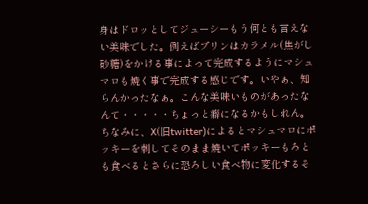身はドロッとしてジューシーもう何とも言えない美味でした。例えばプリンはカラメル(焦がし砂糖)をかける事によって完成するようにマシュマロも焼く事で完成する感じです。いやぁ、知らんかったなぁ。こんな美味いものがあったなんて・・・・・ちょっと癖になるかもしれん。ちなみに、X(旧twitter)によるとマシュマロにポッキーを刺してそのまま焼いてポッキーもろとも食べるとさらに恐ろしい食べ物に変化するそ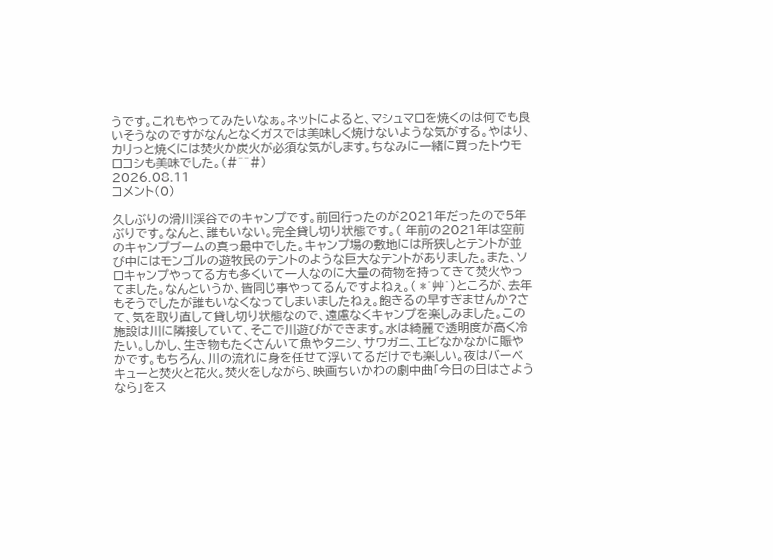うです。これもやってみたいなぁ。ネットによると、マシュマロを焼くのは何でも良いそうなのですがなんとなくガスでは美味しく焼けないような気がする。やはり、カリっと焼くには焚火か炭火が必須な気がします。ちなみに一緒に買ったトウモロコシも美味でした。(#^^#)
2026.08.11
コメント(0)

久しぶりの滑川渓谷でのキャンプです。前回行ったのが2021年だったので5年ぶりです。なんと、誰もいない。完全貸し切り状態です。( 年前の2021年は空前のキャンプブームの真っ最中でした。キャンプ場の敷地には所狭しとテントが並び中にはモンゴルの遊牧民のテントのような巨大なテントがありました。また、ソロキャンプやってる方も多くいて一人なのに大量の荷物を持ってきて焚火やってました。なんというか、皆同じ事やってるんですよねぇ。( *´艸`)ところが、去年もそうでしたが誰もいなくなってしまいましたねぇ。飽きるの早すぎませんか?さて、気を取り直して貸し切り状態なので、遠慮なくキャンプを楽しみました。この施設は川に隣接していて、そこで川遊びができます。水は綺麗で透明度が高く冷たい。しかし、生き物もたくさんいて魚やタニシ、サワガニ、エビなかなかに賑やかです。もちろん、川の流れに身を任せて浮いてるだけでも楽しい。夜はバーベキューと焚火と花火。焚火をしながら、映画ちいかわの劇中曲「今日の日はさようなら」をス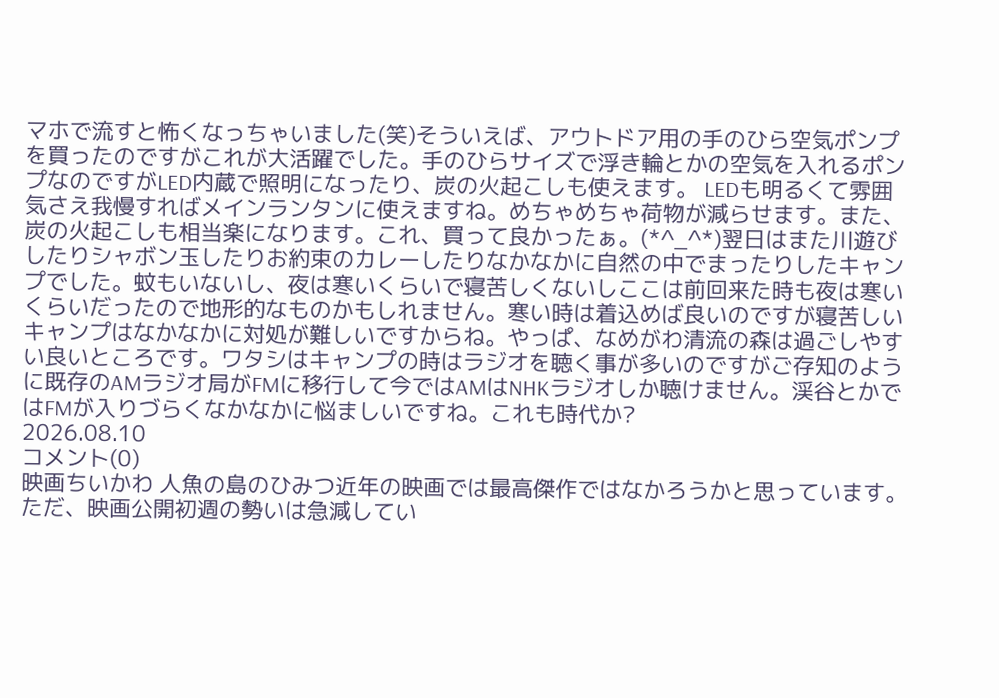マホで流すと怖くなっちゃいました(笑)そういえば、アウトドア用の手のひら空気ポンプを買ったのですがこれが大活躍でした。手のひらサイズで浮き輪とかの空気を入れるポンプなのですがLED内蔵で照明になったり、炭の火起こしも使えます。 LEDも明るくて雰囲気さえ我慢すればメインランタンに使えますね。めちゃめちゃ荷物が減らせます。また、炭の火起こしも相当楽になります。これ、買って良かったぁ。(*^_^*)翌日はまた川遊びしたりシャボン玉したりお約束のカレーしたりなかなかに自然の中でまったりしたキャンプでした。蚊もいないし、夜は寒いくらいで寝苦しくないしここは前回来た時も夜は寒いくらいだったので地形的なものかもしれません。寒い時は着込めば良いのですが寝苦しいキャンプはなかなかに対処が難しいですからね。やっぱ、なめがわ清流の森は過ごしやすい良いところです。ワタシはキャンプの時はラジオを聴く事が多いのですがご存知のように既存のAMラジオ局がFMに移行して今ではAMはNHKラジオしか聴けません。渓谷とかではFMが入りづらくなかなかに悩ましいですね。これも時代か?
2026.08.10
コメント(0)
映画ちいかわ 人魚の島のひみつ近年の映画では最高傑作ではなかろうかと思っています。ただ、映画公開初週の勢いは急減してい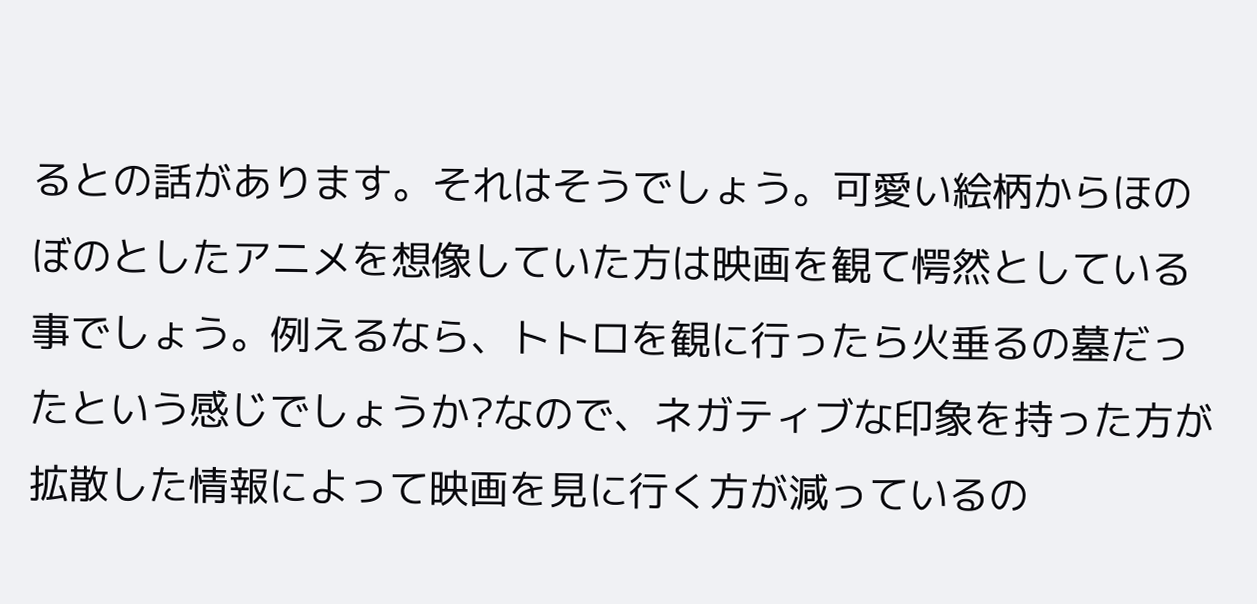るとの話があります。それはそうでしょう。可愛い絵柄からほのぼのとしたアニメを想像していた方は映画を観て愕然としている事でしょう。例えるなら、トトロを観に行ったら火垂るの墓だったという感じでしょうか?なので、ネガティブな印象を持った方が拡散した情報によって映画を見に行く方が減っているの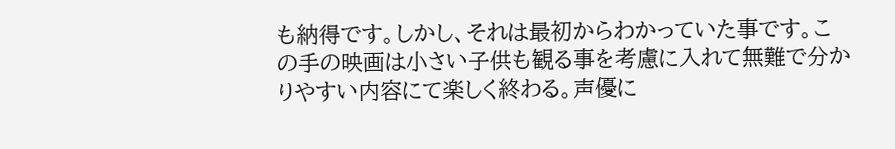も納得です。しかし、それは最初からわかっていた事です。この手の映画は小さい子供も観る事を考慮に入れて無難で分かりやすい内容にて楽しく終わる。声優に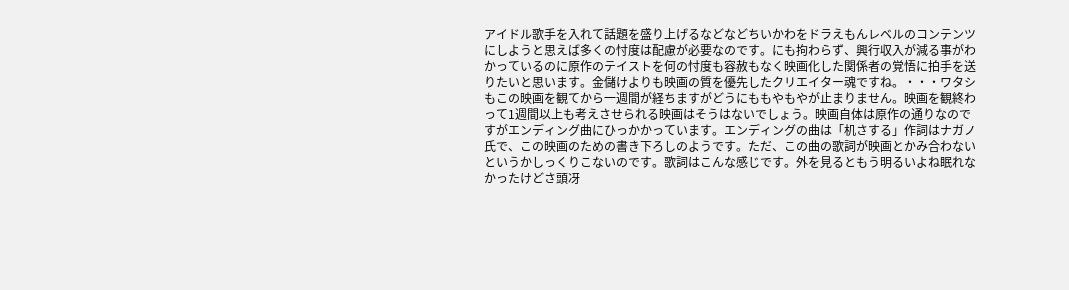アイドル歌手を入れて話題を盛り上げるなどなどちいかわをドラえもんレベルのコンテンツにしようと思えば多くの忖度は配慮が必要なのです。にも拘わらず、興行収入が減る事がわかっているのに原作のテイストを何の忖度も容赦もなく映画化した関係者の覚悟に拍手を送りたいと思います。金儲けよりも映画の質を優先したクリエイター魂ですね。・・・ワタシもこの映画を観てから一週間が経ちますがどうにももやもやが止まりません。映画を観終わって1週間以上も考えさせられる映画はそうはないでしょう。映画自体は原作の通りなのですがエンディング曲にひっかかっています。エンディングの曲は「机さする」作詞はナガノ氏で、この映画のための書き下ろしのようです。ただ、この曲の歌詞が映画とかみ合わないというかしっくりこないのです。歌詞はこんな感じです。外を見るともう明るいよね眠れなかったけどさ頭冴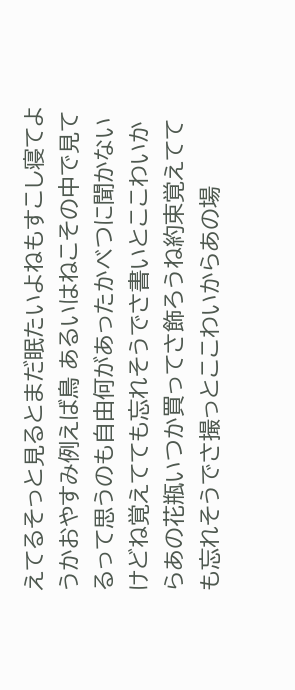えてるそっと見るとまだ眠たいよねもすこし寝てようかおやすみ例えば鳥 あるいはねこその中で見てるって思うのも自由何があったかべつに聞かないけどね覚えてても忘れそうでさ書いとここわいからあの花瓶いつか買ってさ飾ろうね約束覚えてても忘れそうでさ撮っとここわいからあの場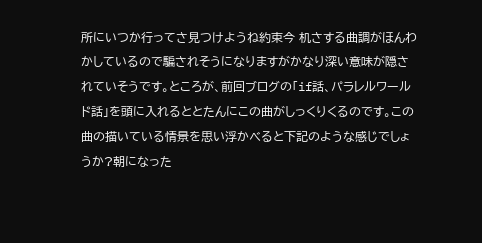所にいつか行ってさ見つけようね約束今 机さする曲調がほんわかしているので騙されそうになりますがかなり深い意味が隠されていそうです。ところが、前回ブログの「if話、パラレルワールド話」を頭に入れるととたんにこの曲がしっくりくるのです。この曲の描いている情景を思い浮かべると下記のような感じでしょうか?朝になった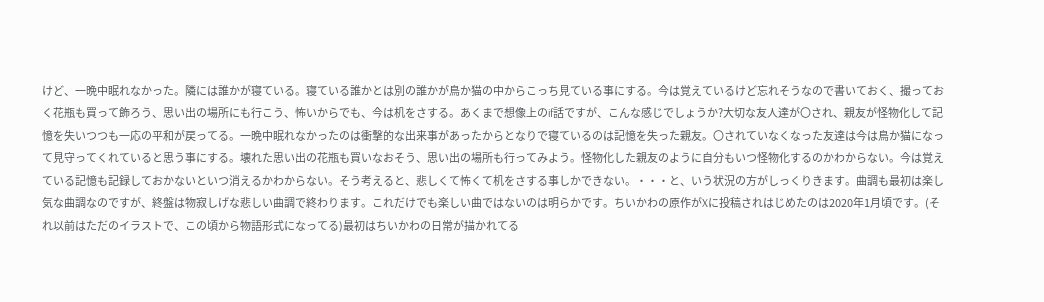けど、一晩中眠れなかった。隣には誰かが寝ている。寝ている誰かとは別の誰かが鳥か猫の中からこっち見ている事にする。今は覚えているけど忘れそうなので書いておく、撮っておく花瓶も買って飾ろう、思い出の場所にも行こう、怖いからでも、今は机をさする。あくまで想像上のif話ですが、こんな感じでしょうか?大切な友人達が〇され、親友が怪物化して記憶を失いつつも一応の平和が戻ってる。一晩中眠れなかったのは衝撃的な出来事があったからとなりで寝ているのは記憶を失った親友。〇されていなくなった友達は今は鳥か猫になって見守ってくれていると思う事にする。壊れた思い出の花瓶も買いなおそう、思い出の場所も行ってみよう。怪物化した親友のように自分もいつ怪物化するのかわからない。今は覚えている記憶も記録しておかないといつ消えるかわからない。そう考えると、悲しくて怖くて机をさする事しかできない。・・・と、いう状況の方がしっくりきます。曲調も最初は楽し気な曲調なのですが、終盤は物寂しげな悲しい曲調で終わります。これだけでも楽しい曲ではないのは明らかです。ちいかわの原作がXに投稿されはじめたのは2020年1月頃です。(それ以前はただのイラストで、この頃から物語形式になってる)最初はちいかわの日常が描かれてる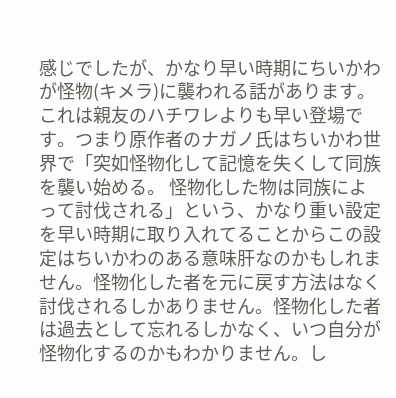感じでしたが、かなり早い時期にちいかわが怪物(キメラ)に襲われる話があります。これは親友のハチワレよりも早い登場です。つまり原作者のナガノ氏はちいかわ世界で「突如怪物化して記憶を失くして同族を襲い始める。 怪物化した物は同族によって討伐される」という、かなり重い設定を早い時期に取り入れてることからこの設定はちいかわのある意味肝なのかもしれません。怪物化した者を元に戻す方法はなく討伐されるしかありません。怪物化した者は過去として忘れるしかなく、いつ自分が怪物化するのかもわかりません。し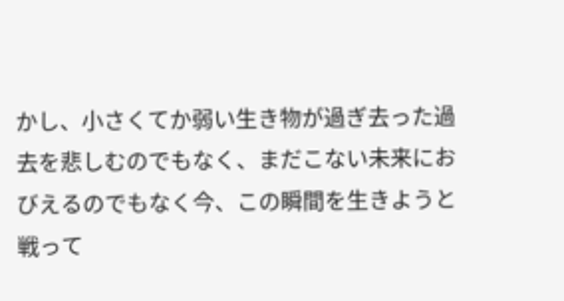かし、小さくてか弱い生き物が過ぎ去った過去を悲しむのでもなく、まだこない未来におびえるのでもなく今、この瞬間を生きようと戦って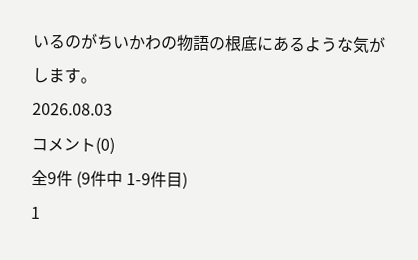いるのがちいかわの物語の根底にあるような気がします。
2026.08.03
コメント(0)
全9件 (9件中 1-9件目)
1